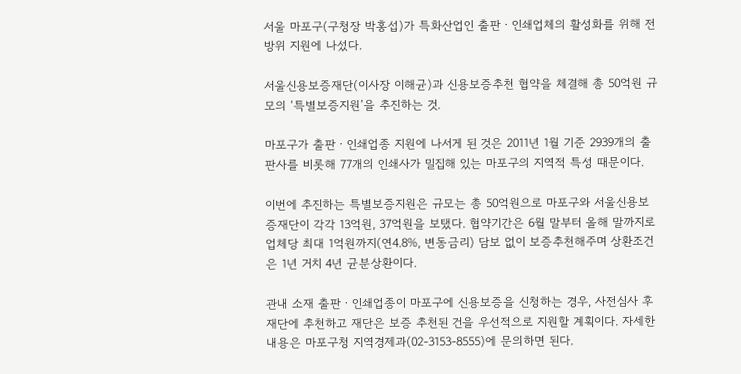서울 마포구(구청장 박홍섭)가 특화산업인 출판ㆍ인쇄업체의 활성화를 위해 전방위 지원에 나섰다.

서울신용보증재단(이사장 이해균)과 신용보증추천 협약을 체결해 총 50억원 규모의 ‘특별보증지원’을 추진하는 것.

마포구가 출판ㆍ인쇄업종 지원에 나서게 된 것은 2011년 1월 기준 2939개의 출판사를 비롯해 77개의 인쇄사가 밀집해 있는 마포구의 지역적 특성 때문이다.

이번에 추진하는 특별보증지원은 규모는 총 50억원으로 마포구와 서울신용보증재단이 각각 13억원, 37억원을 보탰다. 협약기간은 6월 말부터 올해 말까지로 업체당 최대 1억원까지(연4.8%, 변동금리) 담보 없이 보증추천해주며 상환조건은 1년 거치 4년 균분상환이다.

관내 소재 출판ㆍ인쇄업종이 마포구에 신용보증을 신청하는 경우, 사전심사 후 재단에 추천하고 재단은 보증 추천된 건을 우선적으로 지원할 계획이다. 자세한 내용은 마포구청 지역경제과(02-3153-8555)에 문의하면 된다.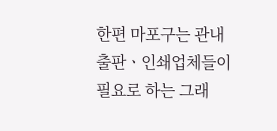한편 마포구는 관내 출판ㆍ인쇄업체들이 필요로 하는 그래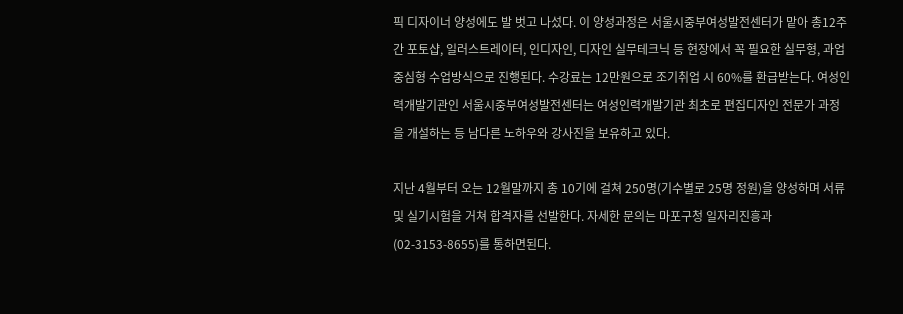픽 디자이너 양성에도 발 벗고 나섰다. 이 양성과정은 서울시중부여성발전센터가 맡아 총12주간 포토샵, 일러스트레이터, 인디자인, 디자인 실무테크닉 등 현장에서 꼭 필요한 실무형, 과업 중심형 수업방식으로 진행된다. 수강료는 12만원으로 조기취업 시 60%를 환급받는다. 여성인력개발기관인 서울시중부여성발전센터는 여성인력개발기관 최초로 편집디자인 전문가 과정을 개설하는 등 남다른 노하우와 강사진을 보유하고 있다.

지난 4월부터 오는 12월말까지 총 10기에 걸쳐 250명(기수별로 25명 정원)을 양성하며 서류 및 실기시험을 거쳐 합격자를 선발한다. 자세한 문의는 마포구청 일자리진흥과(02-3153-8655)를 통하면된다.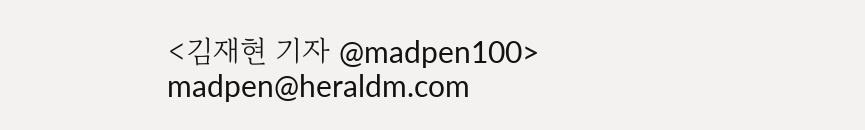<김재현 기자 @madpen100> madpen@heraldm.com